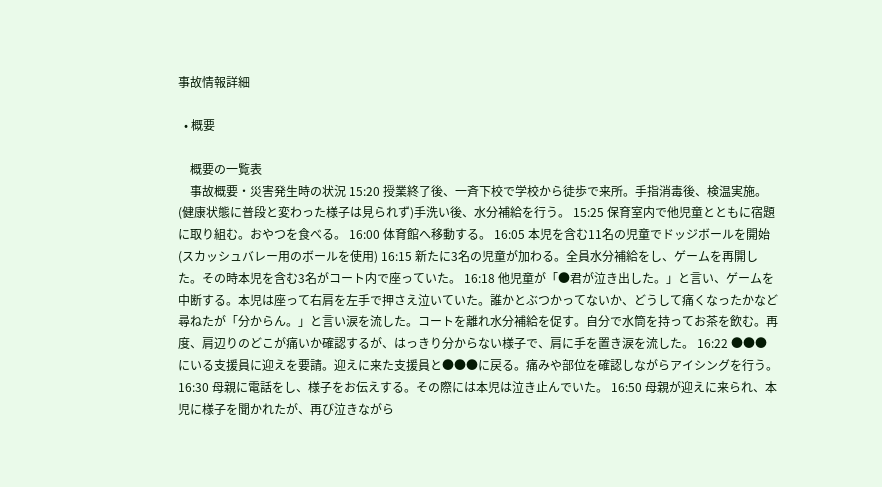事故情報詳細

  • 概要

    概要の一覧表
    事故概要・災害発生時の状況 15:20 授業終了後、一斉下校で学校から徒歩で来所。手指消毒後、検温実施。(健康状態に普段と変わった様子は見られず)手洗い後、水分補給を行う。 15:25 保育室内で他児童とともに宿題に取り組む。おやつを食べる。 16:00 体育館へ移動する。 16:05 本児を含む11名の児童でドッジボールを開始(スカッシュバレー用のボールを使用) 16:15 新たに3名の児童が加わる。全員水分補給をし、ゲームを再開した。その時本児を含む3名がコート内で座っていた。 16:18 他児童が「●君が泣き出した。」と言い、ゲームを中断する。本児は座って右肩を左手で押さえ泣いていた。誰かとぶつかってないか、どうして痛くなったかなど尋ねたが「分からん。」と言い涙を流した。コートを離れ水分補給を促す。自分で水筒を持ってお茶を飲む。再度、肩辺りのどこが痛いか確認するが、はっきり分からない様子で、肩に手を置き涙を流した。 16:22 ●●●にいる支援員に迎えを要請。迎えに来た支援員と●●●に戻る。痛みや部位を確認しながらアイシングを行う。 16:30 母親に電話をし、様子をお伝えする。その際には本児は泣き止んでいた。 16:50 母親が迎えに来られ、本児に様子を聞かれたが、再び泣きながら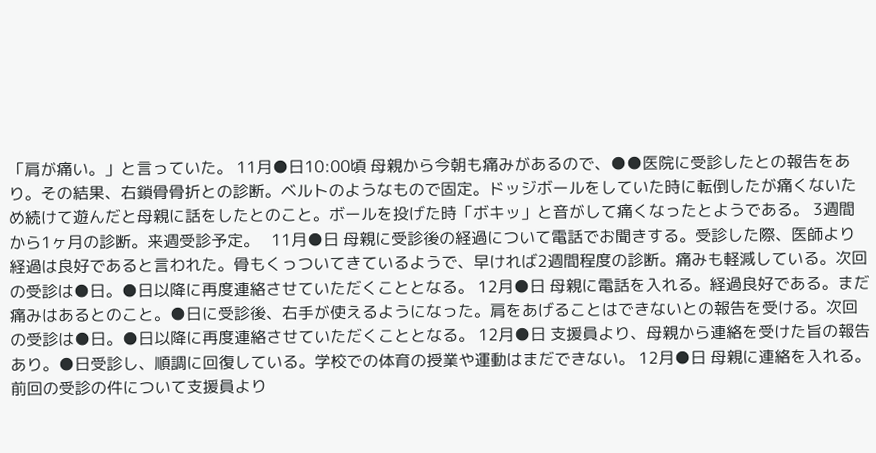「肩が痛い。」と言っていた。 11月●日10:00頃 母親から今朝も痛みがあるので、●●医院に受診したとの報告をあり。その結果、右鎖骨骨折との診断。ベルトのようなもので固定。ドッジボールをしていた時に転倒したが痛くないため続けて遊んだと母親に話をしたとのこと。ボールを投げた時「ボキッ」と音がして痛くなったとようである。 3週間から1ヶ月の診断。来週受診予定。   11月●日 母親に受診後の経過について電話でお聞きする。受診した際、医師より経過は良好であると言われた。骨もくっついてきているようで、早ければ2週間程度の診断。痛みも軽減している。次回の受診は●日。●日以降に再度連絡させていただくこととなる。 12月●日 母親に電話を入れる。経過良好である。まだ痛みはあるとのこと。●日に受診後、右手が使えるようになった。肩をあげることはできないとの報告を受ける。次回の受診は●日。●日以降に再度連絡させていただくこととなる。 12月●日 支援員より、母親から連絡を受けた旨の報告あり。●日受診し、順調に回復している。学校での体育の授業や運動はまだできない。 12月●日 母親に連絡を入れる。前回の受診の件について支援員より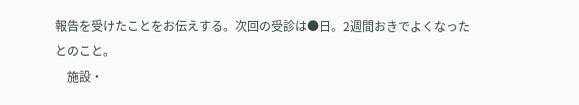報告を受けたことをお伝えする。次回の受診は●日。2週間おきでよくなったとのこと。
    施設・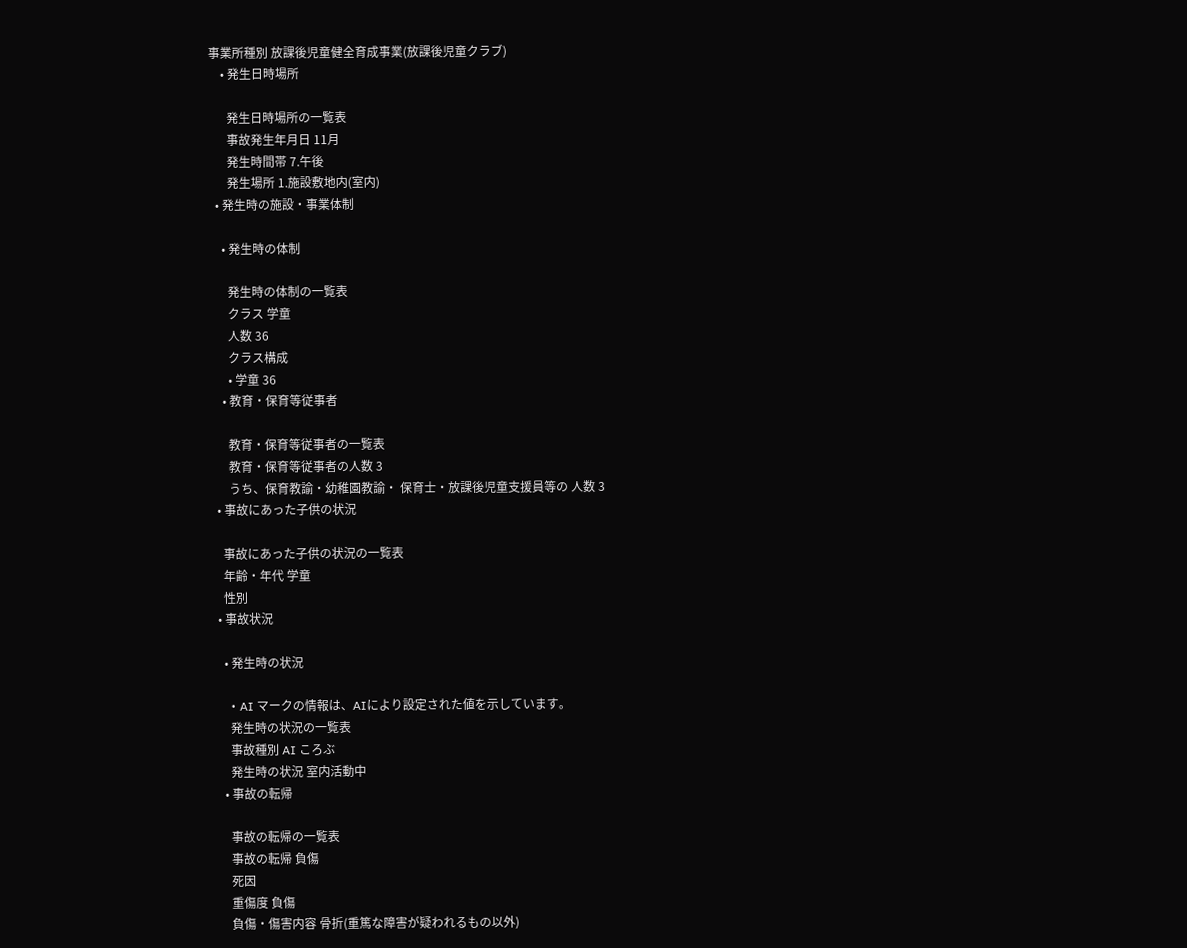事業所種別 放課後児童健全育成事業(放課後児童クラブ)
    • 発生日時場所

      発生日時場所の一覧表
      事故発生年月日 11月
      発生時間帯 7.午後
      発生場所 1.施設敷地内(室内)
  • 発生時の施設・事業体制

    • 発生時の体制

      発生時の体制の一覧表
      クラス 学童
      人数 36
      クラス構成
      • 学童 36
    • 教育・保育等従事者

      教育・保育等従事者の一覧表
      教育・保育等従事者の人数 3
      うち、保育教諭・幼稚園教諭・ 保育士・放課後児童支援員等の 人数 3
  • 事故にあった子供の状況

    事故にあった子供の状況の一覧表
    年齢・年代 学童
    性別
  • 事故状況

    • 発生時の状況

      • AI マークの情報は、AIにより設定された値を示しています。
      発生時の状況の一覧表
      事故種別 AI ころぶ
      発生時の状況 室内活動中
    • 事故の転帰

      事故の転帰の一覧表
      事故の転帰 負傷
      死因
      重傷度 負傷
      負傷・傷害内容 骨折(重篤な障害が疑われるもの以外)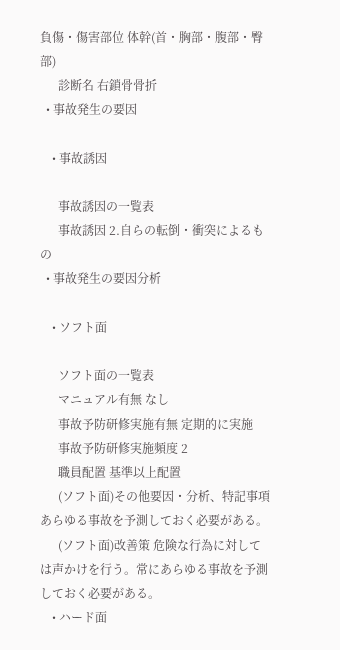負傷・傷害部位 体幹(首・胸部・腹部・臀部)
      診断名 右鎖骨骨折
  • 事故発生の要因

    • 事故誘因

      事故誘因の一覧表
      事故誘因 2.自らの転倒・衝突によるもの
  • 事故発生の要因分析

    • ソフト面

      ソフト面の一覧表
      マニュアル有無 なし
      事故予防研修実施有無 定期的に実施
      事故予防研修実施頻度 2
      職員配置 基準以上配置
      (ソフト面)その他要因・分析、特記事項 あらゆる事故を予測しておく必要がある。
      (ソフト面)改善策 危険な行為に対しては声かけを行う。常にあらゆる事故を予測しておく必要がある。
    • ハード面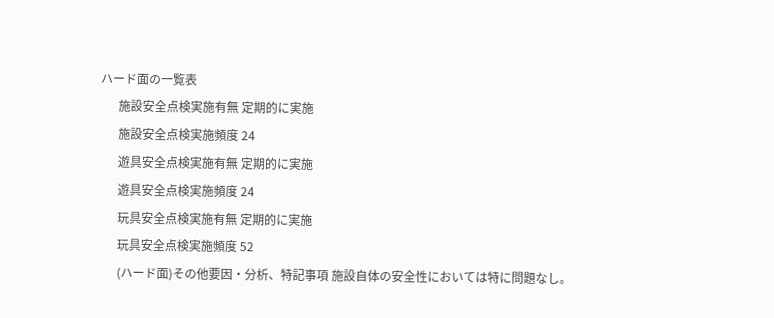ハード面の一覧表
      施設安全点検実施有無 定期的に実施
      施設安全点検実施頻度 24
      遊具安全点検実施有無 定期的に実施
      遊具安全点検実施頻度 24
      玩具安全点検実施有無 定期的に実施
      玩具安全点検実施頻度 52
      (ハード面)その他要因・分析、特記事項 施設自体の安全性においては特に問題なし。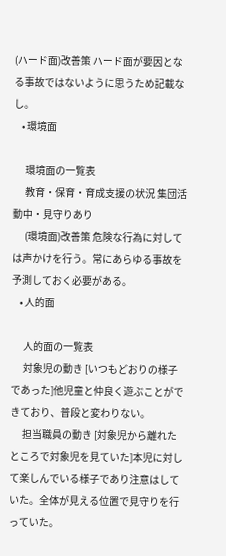(ハード面)改善策 ハード面が要因となる事故ではないように思うため記載なし。
    • 環境面

      環境面の一覧表
      教育・保育・育成支援の状況 集団活動中・見守りあり
      (環境面)改善策 危険な行為に対しては声かけを行う。常にあらゆる事故を予測しておく必要がある。
    • 人的面

      人的面の一覧表
      対象児の動き [いつもどおりの様子であった]他児童と仲良く遊ぶことができており、普段と変わりない。
      担当職員の動き [対象児から離れたところで対象児を見ていた]本児に対して楽しんでいる様子であり注意はしていた。全体が見える位置で見守りを行っていた。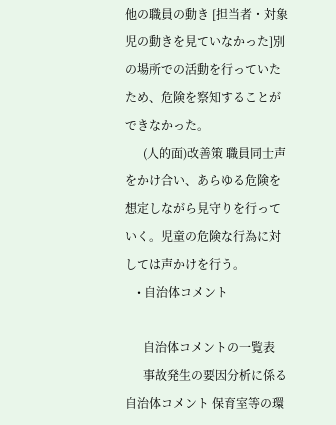他の職員の動き [担当者・対象児の動きを見ていなかった]別の場所での活動を行っていたため、危険を察知することができなかった。
      (人的面)改善策 職員同士声をかけ合い、あらゆる危険を想定しながら見守りを行っていく。児童の危険な行為に対しては声かけを行う。
    • 自治体コメント

      自治体コメントの一覧表
      事故発生の要因分析に係る自治体コメント 保育室等の環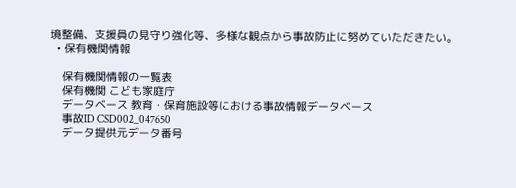境整備、支援員の見守り強化等、多様な観点から事故防止に努めていただきたい。
  • 保有機関情報

    保有機関情報の一覧表
    保有機関 こども家庭庁
    データベース 教育・保育施設等における事故情報データベース
    事故ID CSD002_047650
    データ提供元データ番号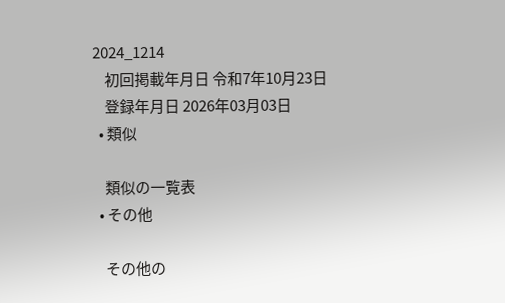2024_1214
    初回掲載年月日 令和7年10月23日
    登録年月日 2026年03月03日
  • 類似

    類似の一覧表
  • その他

    その他の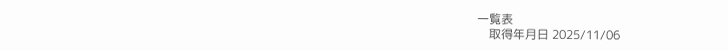一覧表
    取得年月日 2025/11/06